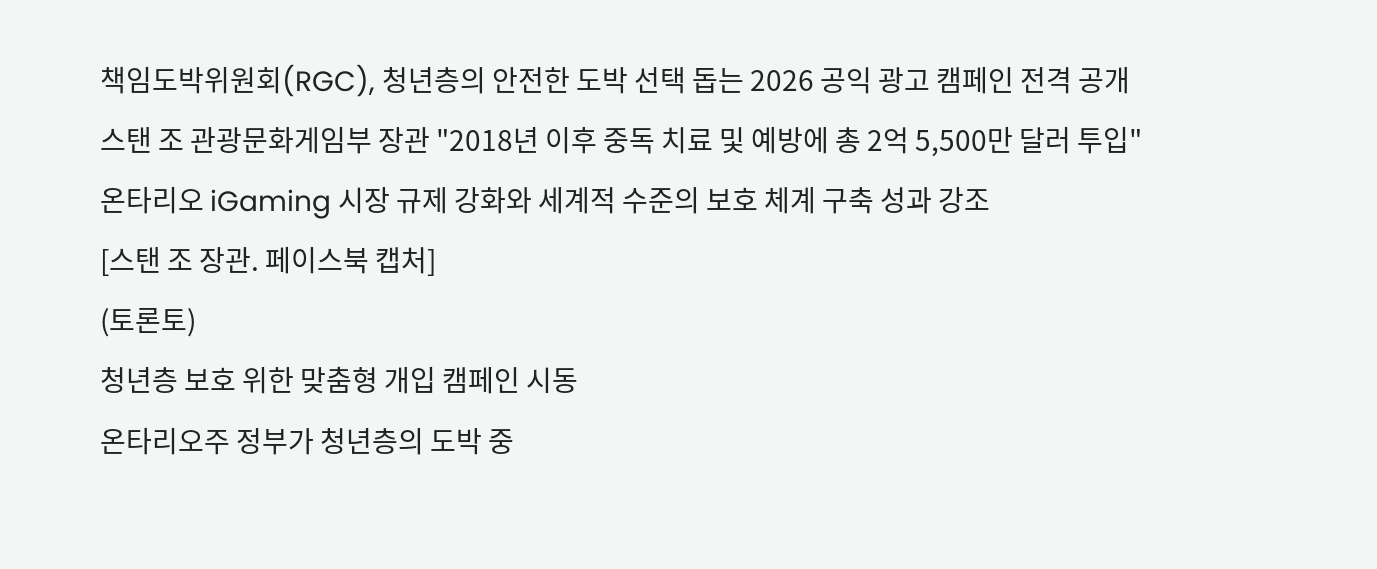책임도박위원회(RGC), 청년층의 안전한 도박 선택 돕는 2026 공익 광고 캠페인 전격 공개
스탠 조 관광문화게임부 장관 "2018년 이후 중독 치료 및 예방에 총 2억 5,500만 달러 투입"
온타리오 iGaming 시장 규제 강화와 세계적 수준의 보호 체계 구축 성과 강조
[스탠 조 장관. 페이스북 캡처]
(토론토)
청년층 보호 위한 맞춤형 개입 캠페인 시동
온타리오주 정부가 청년층의 도박 중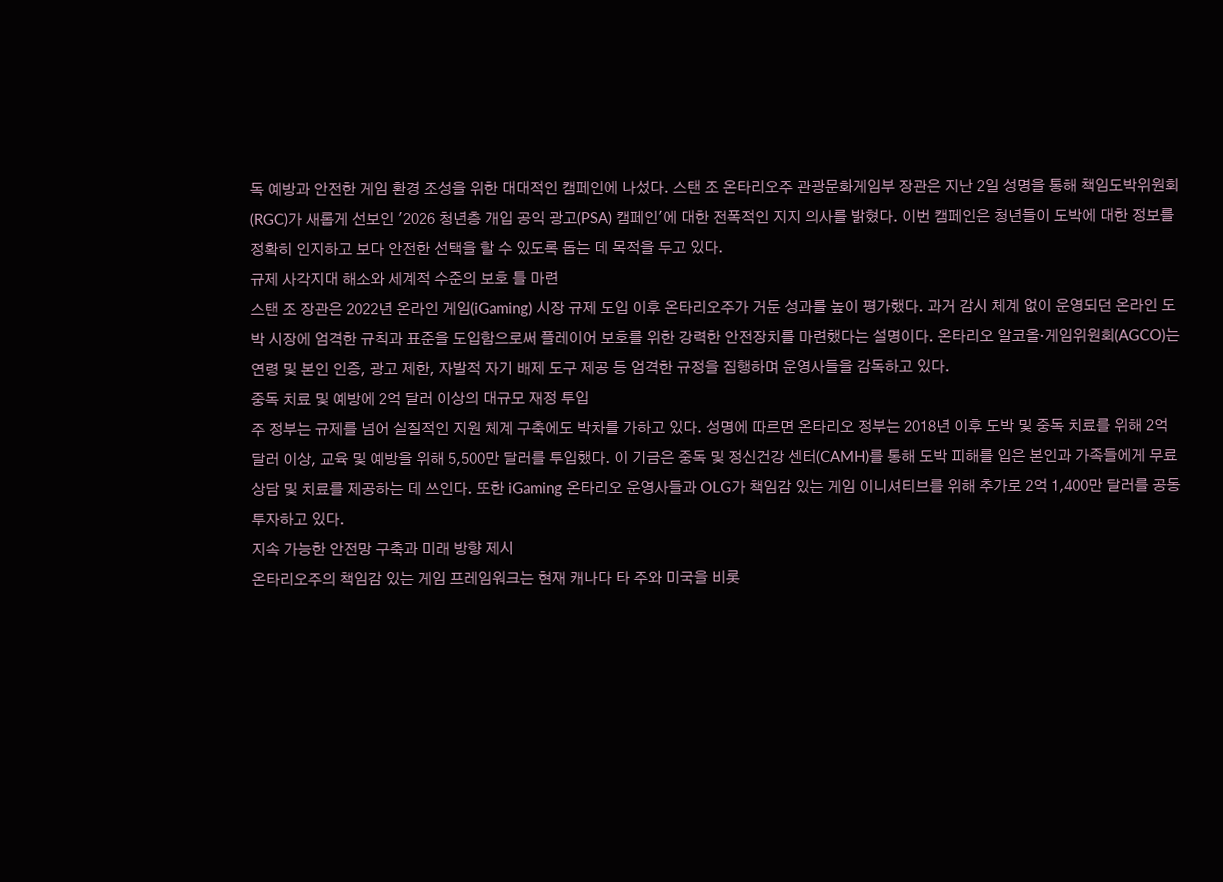독 예방과 안전한 게임 환경 조성을 위한 대대적인 캠페인에 나섰다. 스탠 조 온타리오주 관광문화게임부 장관은 지난 2일 성명을 통해 책임도박위원회(RGC)가 새롭게 선보인 '2026 청년층 개입 공익 광고(PSA) 캠페인'에 대한 전폭적인 지지 의사를 밝혔다. 이번 캠페인은 청년들이 도박에 대한 정보를 정확히 인지하고 보다 안전한 선택을 할 수 있도록 돕는 데 목적을 두고 있다.
규제 사각지대 해소와 세계적 수준의 보호 틀 마련
스탠 조 장관은 2022년 온라인 게임(iGaming) 시장 규제 도입 이후 온타리오주가 거둔 성과를 높이 평가했다. 과거 감시 체계 없이 운영되던 온라인 도박 시장에 엄격한 규칙과 표준을 도입함으로써 플레이어 보호를 위한 강력한 안전장치를 마련했다는 설명이다. 온타리오 알코올·게임위원회(AGCO)는 연령 및 본인 인증, 광고 제한, 자발적 자기 배제 도구 제공 등 엄격한 규정을 집행하며 운영사들을 감독하고 있다.
중독 치료 및 예방에 2억 달러 이상의 대규모 재정 투입
주 정부는 규제를 넘어 실질적인 지원 체계 구축에도 박차를 가하고 있다. 성명에 따르면 온타리오 정부는 2018년 이후 도박 및 중독 치료를 위해 2억 달러 이상, 교육 및 예방을 위해 5,500만 달러를 투입했다. 이 기금은 중독 및 정신건강 센터(CAMH)를 통해 도박 피해를 입은 본인과 가족들에게 무료 상담 및 치료를 제공하는 데 쓰인다. 또한 iGaming 온타리오 운영사들과 OLG가 책임감 있는 게임 이니셔티브를 위해 추가로 2억 1,400만 달러를 공동 투자하고 있다.
지속 가능한 안전망 구축과 미래 방향 제시
온타리오주의 책임감 있는 게임 프레임워크는 현재 캐나다 타 주와 미국을 비롯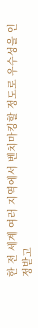한 전 세계 여러 지역에서 벤치마킹할 정도로 우수성을 인정받고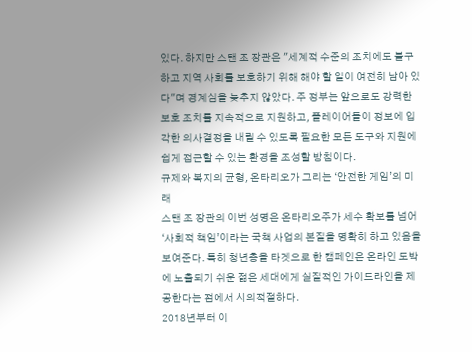있다. 하지만 스탠 조 장관은 "세계적 수준의 조치에도 불구하고 지역 사회를 보호하기 위해 해야 할 일이 여전히 남아 있다"며 경계심을 늦추지 않았다. 주 정부는 앞으로도 강력한 보호 조치를 지속적으로 지원하고, 플레이어들이 정보에 입각한 의사결정을 내릴 수 있도록 필요한 모든 도구와 지원에 쉽게 접근할 수 있는 환경을 조성할 방침이다.
규제와 복지의 균형, 온타리오가 그리는 ‘안전한 게임’의 미래
스탠 조 장관의 이번 성명은 온타리오주가 세수 확보를 넘어 ‘사회적 책임’이라는 국책 사업의 본질을 명확히 하고 있음을 보여준다. 특히 청년층을 타겟으로 한 캠페인은 온라인 도박에 노출되기 쉬운 젊은 세대에게 실질적인 가이드라인을 제공한다는 점에서 시의적절하다.
2018년부터 이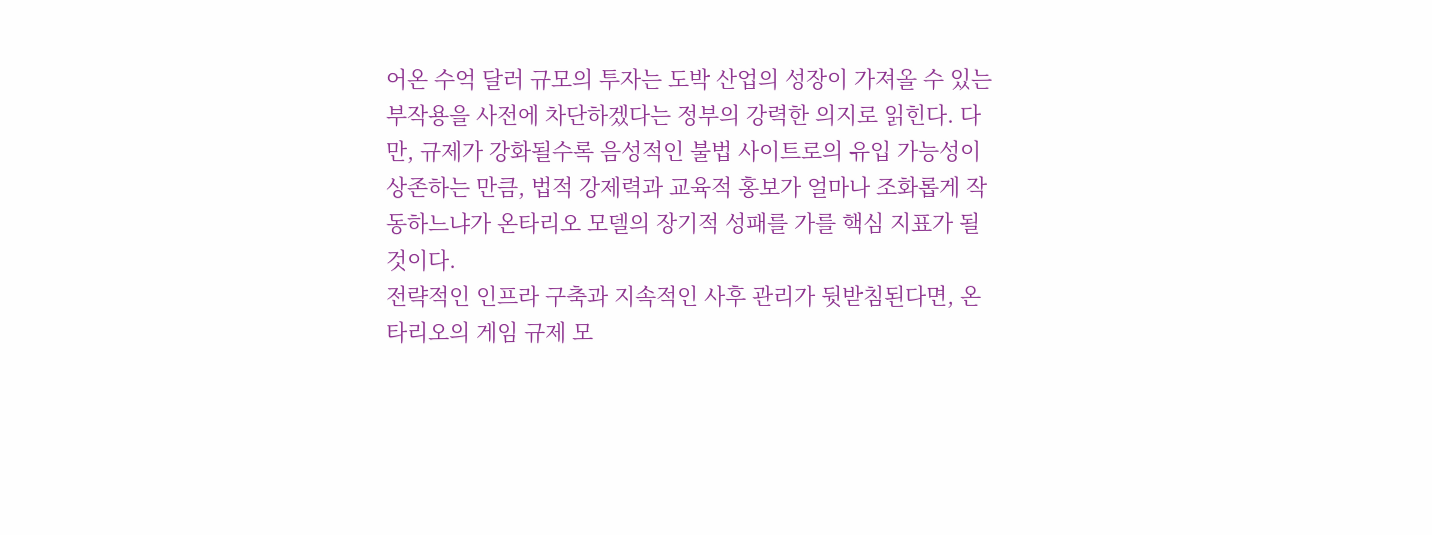어온 수억 달러 규모의 투자는 도박 산업의 성장이 가져올 수 있는 부작용을 사전에 차단하겠다는 정부의 강력한 의지로 읽힌다. 다만, 규제가 강화될수록 음성적인 불법 사이트로의 유입 가능성이 상존하는 만큼, 법적 강제력과 교육적 홍보가 얼마나 조화롭게 작동하느냐가 온타리오 모델의 장기적 성패를 가를 핵심 지표가 될 것이다.
전략적인 인프라 구축과 지속적인 사후 관리가 뒷받침된다면, 온타리오의 게임 규제 모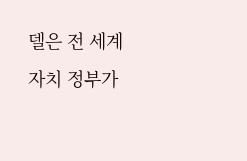델은 전 세계 자치 정부가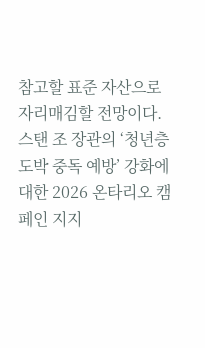참고할 표준 자산으로 자리매김할 전망이다.
스탠 조 장관의 ‘청년층 도박 중독 예방’ 강화에 대한 2026 온타리오 캠페인 지지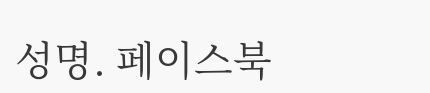성명. 페이스북